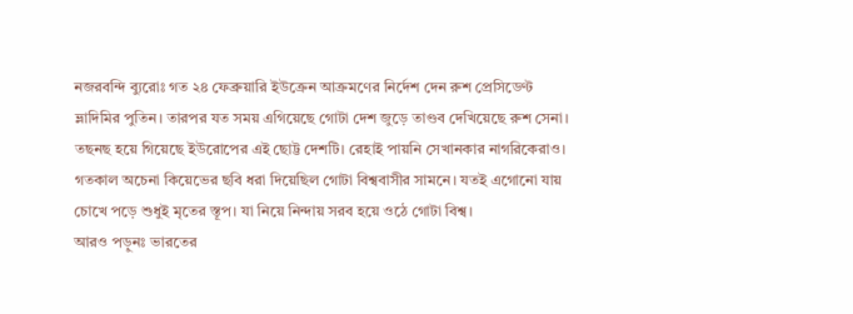নজরবন্দি ব্যুরোঃ গত ২৪ ফেব্রুয়ারি ইউক্রেন আক্রমণের নির্দেশ দেন রুশ প্রেসিডেণ্ট ভ্লাদিমির পুতিন। তারপর যত সময় এগিয়েছে গোটা দেশ জুড়ে তাণ্ডব দেখিয়েছে রুশ সেনা। তছনছ হয়ে গিয়েছে ইউরোপের এই ছোট্ট দেশটি। রেহাই পায়নি সেখানকার নাগরিকেরাও। গতকাল অচেনা কিয়েভের ছবি ধরা দিয়েছিল গোটা বিশ্ববাসীর সামনে। যতই এগোনো যায় চোখে পড়ে শুধুই মৃতের স্তূপ। যা নিয়ে নিন্দায় সরব হয়ে ওঠে গোটা বিশ্ব।
আরও পড়ুনঃ ভারতের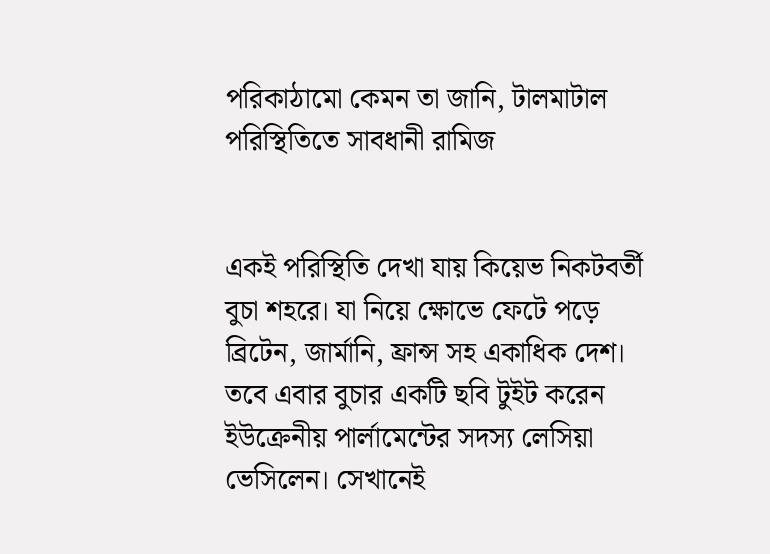পরিকাঠামো কেমন তা জানি, টালমাটাল পরিস্থিতিতে সাবধানী রামিজ


একই পরিস্থিতি দেখা যায় কিয়েভ নিকটবর্তী বুচা শহরে। যা নিয়ে ক্ষোভে ফেটে পড়ে ব্রিটেন, জার্মানি, ফ্রান্স সহ একাধিক দেশ। তবে এবার বুচার একটি ছবি টুইট করেন ইউক্রেনীয় পার্লামেন্টের সদস্য লেসিয়া ভেসিলেন। সেখানেই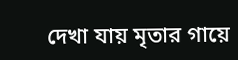দেখা যায় মৃতার গায়ে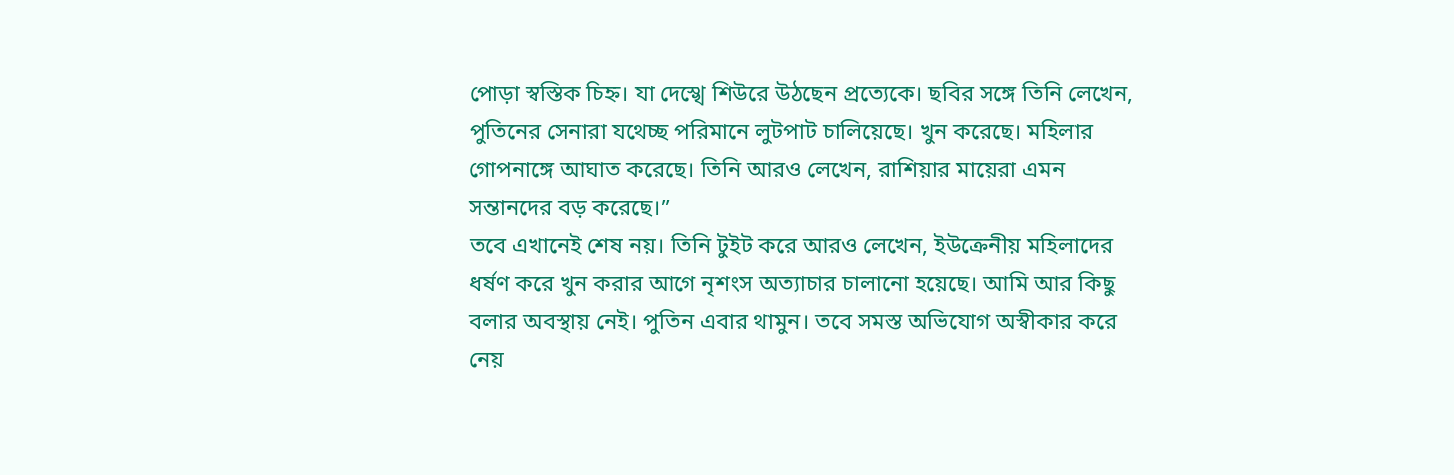পোড়া স্বস্তিক চিহ্ন। যা দেস্খে শিউরে উঠছেন প্রত্যেকে। ছবির সঙ্গে তিনি লেখেন, পুতিনের সেনারা যথেচ্ছ পরিমানে লুটপাট চালিয়েছে। খুন করেছে। মহিলার গোপনাঙ্গে আঘাত করেছে। তিনি আরও লেখেন, রাশিয়ার মায়েরা এমন সন্তানদের বড় করেছে।”
তবে এখানেই শেষ নয়। তিনি টুইট করে আরও লেখেন, ইউক্রেনীয় মহিলাদের ধর্ষণ করে খুন করার আগে নৃশংস অত্যাচার চালানো হয়েছে। আমি আর কিছু বলার অবস্থায় নেই। পুতিন এবার থামুন। তবে সমস্ত অভিযোগ অস্বীকার করে নেয়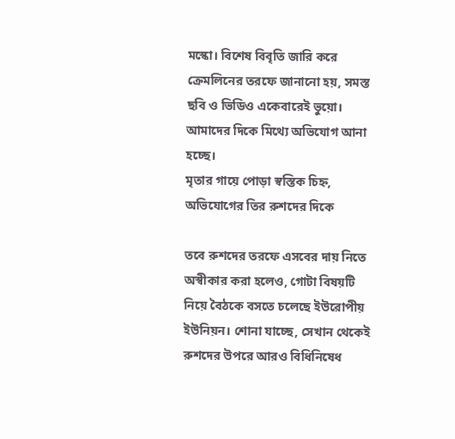মস্কো। বিশেষ বিবৃতি জারি করে ক্রেমলিনের তরফে জানানো হয়, সমস্ত ছবি ও ভিডিও একেবারেই ভুয়ো। আমাদের দিকে মিথ্যে অভিযোগ আনা হচ্ছে।
মৃতার গায়ে পোড়া স্বস্তিক চিহ্ন, অভিযোগের তির রুশদের দিকে

তবে রুশদের তরফে এসবের দায় নিতে অস্বীকার করা হলেও, গোটা বিষয়টি নিয়ে বৈঠকে বসতে চলেছে ইউরোপীয় ইউনিয়ন। শোনা যাচ্ছে, সেখান থেকেই রুশদের উপরে আরও বিধিনিষেধ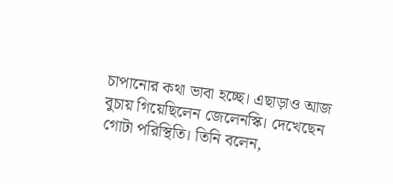চাপানোর কথা ভাবা হচ্ছে। এছাড়াও আজ বুচায় গিয়েছিলেন জেলেনস্কি। দেখেছেন গোটা পরিস্থিতি। তিনি বলেন,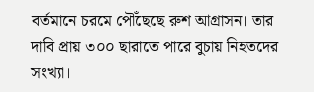বর্তমানে চরমে পৌঁছেছে রুশ আগ্রাসন। তার দাবি প্রায় ৩০০ ছারাতে পারে বুচায় নিহতদের সংখ্যা।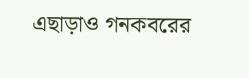এছাড়াও গনকবরের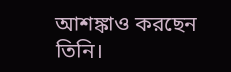আশঙ্কাও করছেন তিনি।